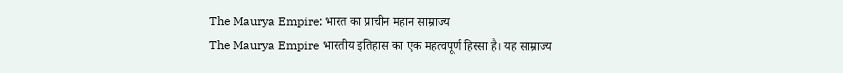The Maurya Empire: भारत का प्राचीन महान साम्राज्य
The Maurya Empire भारतीय इतिहास का एक महत्वपूर्ण हिस्सा है। यह साम्राज्य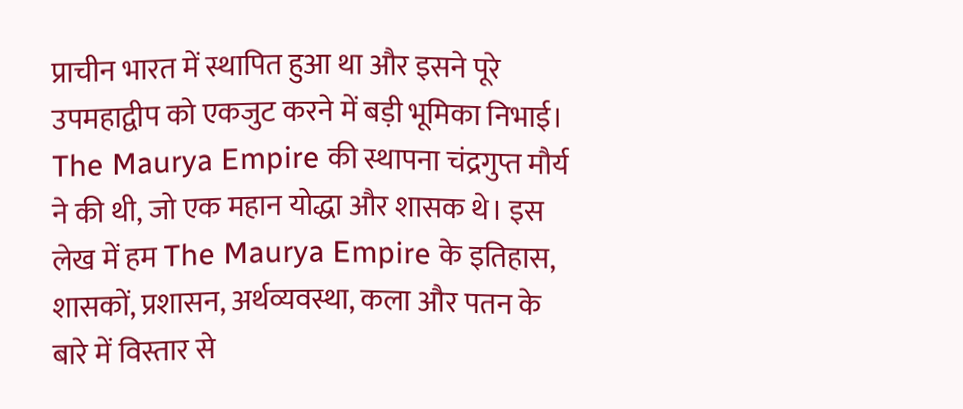प्राचीन भारत में स्थापित हुआ था और इसने पूरे उपमहाद्वीप को एकजुट करने में बड़ी भूमिका निभाई। The Maurya Empire की स्थापना चंद्रगुप्त मौर्य ने की थी, जो एक महान योद्धा और शासक थे। इस लेख में हम The Maurya Empire के इतिहास, शासकों, प्रशासन, अर्थव्यवस्था, कला और पतन के बारे में विस्तार से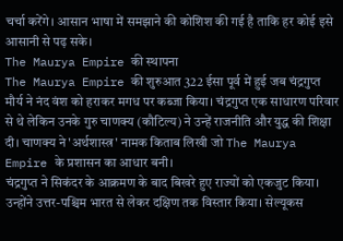चर्चा करेंगे। आसान भाषा में समझाने की कोशिश की गई है ताकि हर कोई इसे आसानी से पढ़ सके।
The Maurya Empire की स्थापना
The Maurya Empire की शुरुआत 322 ईसा पूर्व में हुई जब चंद्रगुप्त मौर्य ने नंद वंश को हराकर मगध पर कब्जा किया। चंद्रगुप्त एक साधारण परिवार से थे लेकिन उनके गुरु चाणक्य (कौटिल्य) ने उन्हें राजनीति और युद्ध की शिक्षा दी। चाणक्य ने 'अर्थशास्त्र' नामक किताब लिखी जो The Maurya Empire के प्रशासन का आधार बनी।
चंद्रगुप्त ने सिकंदर के आक्रमण के बाद बिखरे हुए राज्यों को एकजुट किया। उन्होंने उत्तर-पश्चिम भारत से लेकर दक्षिण तक विस्तार किया। सेल्यूकस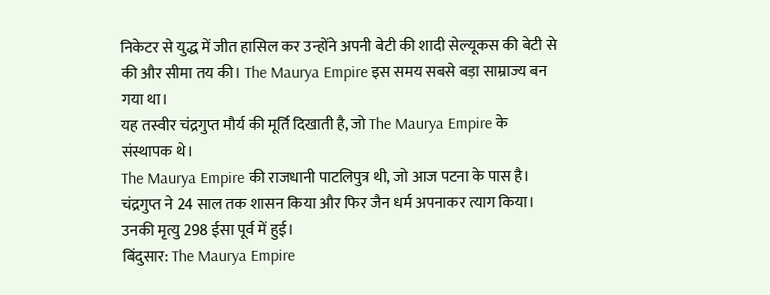निकेटर से युद्ध में जीत हासिल कर उन्होंने अपनी बेटी की शादी सेल्यूकस की बेटी से की और सीमा तय की। The Maurya Empire इस समय सबसे बड़ा साम्राज्य बन गया था।
यह तस्वीर चंद्रगुप्त मौर्य की मूर्ति दिखाती है, जो The Maurya Empire के संस्थापक थे।
The Maurya Empire की राजधानी पाटलिपुत्र थी, जो आज पटना के पास है। चंद्रगुप्त ने 24 साल तक शासन किया और फिर जैन धर्म अपनाकर त्याग किया। उनकी मृत्यु 298 ईसा पूर्व में हुई।
बिंदुसार: The Maurya Empire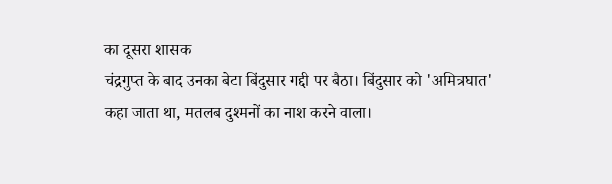का दूसरा शासक
चंद्रगुप्त के बाद उनका बेटा बिंदुसार गद्दी पर बैठा। बिंदुसार को 'अमित्रघात' कहा जाता था, मतलब दुश्मनों का नाश करने वाला।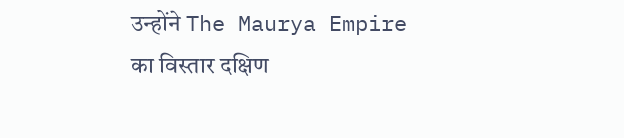उन्होंने The Maurya Empire का विस्तार दक्षिण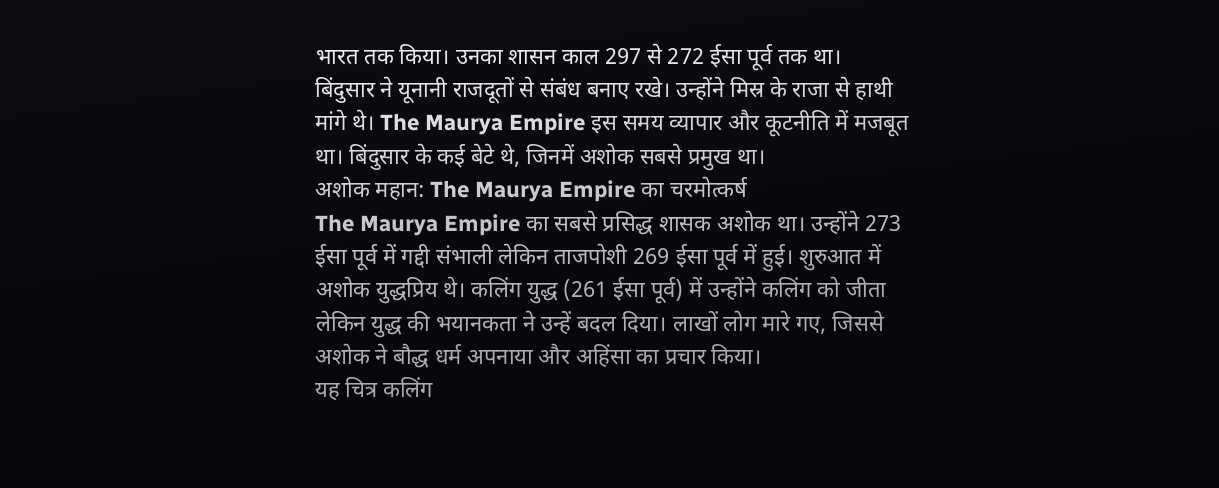भारत तक किया। उनका शासन काल 297 से 272 ईसा पूर्व तक था।
बिंदुसार ने यूनानी राजदूतों से संबंध बनाए रखे। उन्होंने मिस्र के राजा से हाथी मांगे थे। The Maurya Empire इस समय व्यापार और कूटनीति में मजबूत था। बिंदुसार के कई बेटे थे, जिनमें अशोक सबसे प्रमुख था।
अशोक महान: The Maurya Empire का चरमोत्कर्ष
The Maurya Empire का सबसे प्रसिद्ध शासक अशोक था। उन्होंने 273 ईसा पूर्व में गद्दी संभाली लेकिन ताजपोशी 269 ईसा पूर्व में हुई। शुरुआत में अशोक युद्धप्रिय थे। कलिंग युद्ध (261 ईसा पूर्व) में उन्होंने कलिंग को जीता लेकिन युद्ध की भयानकता ने उन्हें बदल दिया। लाखों लोग मारे गए, जिससे अशोक ने बौद्ध धर्म अपनाया और अहिंसा का प्रचार किया।
यह चित्र कलिंग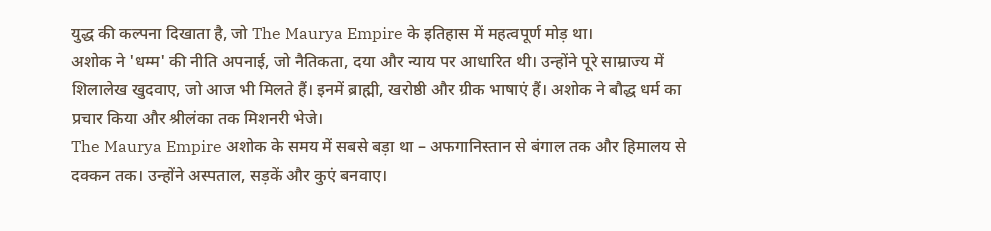युद्ध की कल्पना दिखाता है, जो The Maurya Empire के इतिहास में महत्वपूर्ण मोड़ था।
अशोक ने 'धम्म' की नीति अपनाई, जो नैतिकता, दया और न्याय पर आधारित थी। उन्होंने पूरे साम्राज्य में शिलालेख खुदवाए, जो आज भी मिलते हैं। इनमें ब्राह्मी, खरोष्ठी और ग्रीक भाषाएं हैं। अशोक ने बौद्ध धर्म का प्रचार किया और श्रीलंका तक मिशनरी भेजे।
The Maurya Empire अशोक के समय में सबसे बड़ा था – अफगानिस्तान से बंगाल तक और हिमालय से दक्कन तक। उन्होंने अस्पताल, सड़कें और कुएं बनवाए।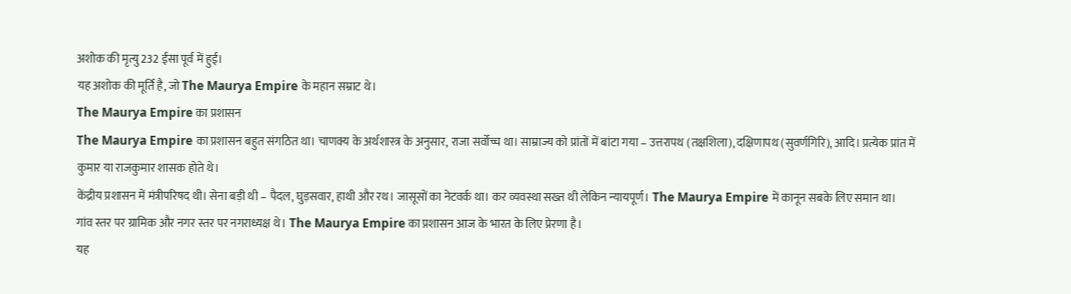अशोक की मृत्यु 232 ईसा पूर्व में हुई।
यह अशोक की मूर्ति है, जो The Maurya Empire के महान सम्राट थे।
The Maurya Empire का प्रशासन
The Maurya Empire का प्रशासन बहुत संगठित था। चाणक्य के अर्थशास्त्र के अनुसार, राजा सर्वोच्च था। साम्राज्य को प्रांतों में बांटा गया – उत्तरापथ (तक्षशिला), दक्षिणापथ (सुवर्णगिरि), आदि। प्रत्येक प्रांत में कुमार या राजकुमार शासक होते थे।
केंद्रीय प्रशासन में मंत्रीपरिषद थी। सेना बड़ी थी – पैदल, घुड़सवार, हाथी और रथ। जासूसों का नेटवर्क था। कर व्यवस्था सख्त थी लेकिन न्यायपूर्ण। The Maurya Empire में कानून सबके लिए समान था।
गांव स्तर पर ग्रामिक और नगर स्तर पर नगराध्यक्ष थे। The Maurya Empire का प्रशासन आज के भारत के लिए प्रेरणा है।
यह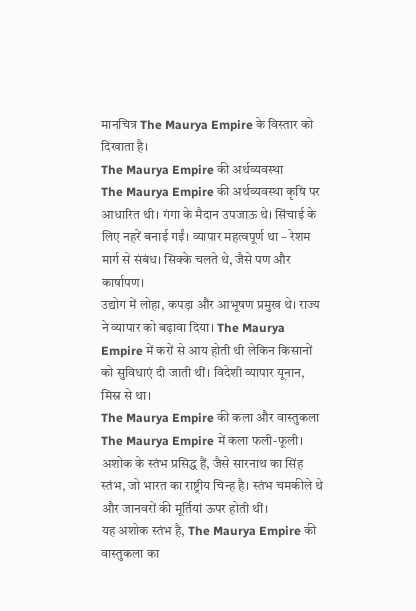मानचित्र The Maurya Empire के विस्तार को दिखाता है।
The Maurya Empire की अर्थव्यवस्था
The Maurya Empire की अर्थव्यवस्था कृषि पर आधारित थी। गंगा के मैदान उपजाऊ थे। सिंचाई के लिए नहरें बनाई गईं। व्यापार महत्वपूर्ण था – रेशम मार्ग से संबंध। सिक्के चलते थे, जैसे पण और कार्षापण।
उद्योग में लोहा, कपड़ा और आभूषण प्रमुख थे। राज्य ने व्यापार को बढ़ावा दिया। The Maurya Empire में करों से आय होती थी लेकिन किसानों को सुविधाएं दी जाती थीं। विदेशी व्यापार यूनान, मिस्र से था।
The Maurya Empire की कला और वास्तुकला
The Maurya Empire में कला फली-फूली। अशोक के स्तंभ प्रसिद्ध हैं, जैसे सारनाथ का सिंह स्तंभ, जो भारत का राष्ट्रीय चिन्ह है। स्तंभ चमकीले थे और जानवरों की मूर्तियां ऊपर होती थीं।
यह अशोक स्तंभ है, The Maurya Empire की वास्तुकला का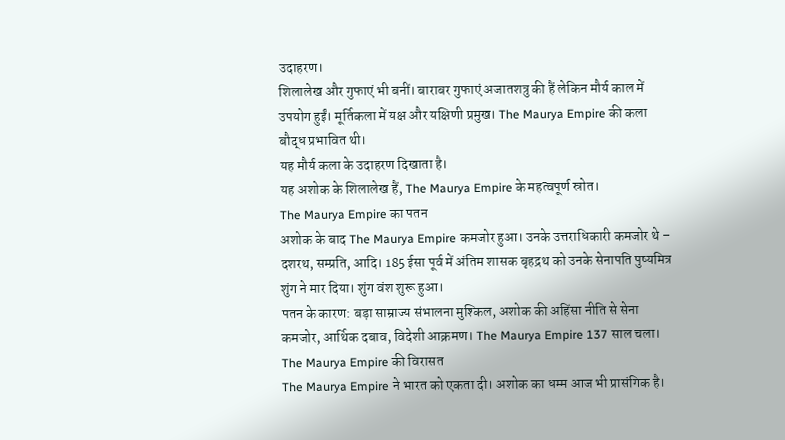उदाहरण।
शिलालेख और गुफाएं भी बनीं। बाराबर गुफाएं अजातशत्रु की हैं लेकिन मौर्य काल में उपयोग हुईं। मूर्तिकला में यक्ष और यक्षिणी प्रमुख। The Maurya Empire की कला बौद्ध प्रभावित थी।
यह मौर्य कला के उदाहरण दिखाता है।
यह अशोक के शिलालेख हैं, The Maurya Empire के महत्वपूर्ण स्रोत।
The Maurya Empire का पतन
अशोक के बाद The Maurya Empire कमजोर हुआ। उनके उत्तराधिकारी कमजोर थे – दशरथ, सम्प्रति, आदि। 185 ईसा पूर्व में अंतिम शासक बृहद्रथ को उनके सेनापति पुष्यमित्र शुंग ने मार दिया। शुंग वंश शुरू हुआ।
पतन के कारण: बड़ा साम्राज्य संभालना मुश्किल, अशोक की अहिंसा नीति से सेना कमजोर, आर्थिक दबाव, विदेशी आक्रमण। The Maurya Empire 137 साल चला।
The Maurya Empire की विरासत
The Maurya Empire ने भारत को एकता दी। अशोक का धम्म आज भी प्रासंगिक है।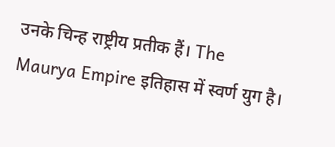उनके चिन्ह राष्ट्रीय प्रतीक हैं। The Maurya Empire इतिहास में स्वर्ण युग है।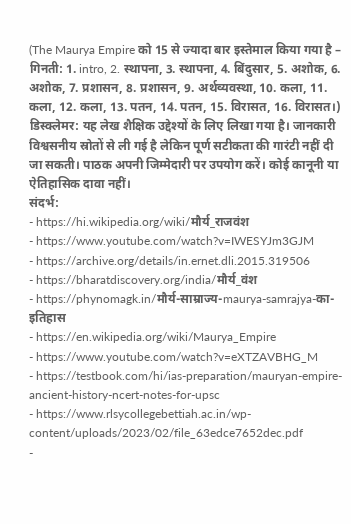(The Maurya Empire को 15 से ज्यादा बार इस्तेमाल किया गया है – गिनती: 1. intro, 2. स्थापना, 3. स्थापना, 4. बिंदुसार, 5. अशोक, 6. अशोक, 7. प्रशासन, 8. प्रशासन, 9. अर्थव्यवस्था, 10. कला, 11. कला, 12. कला, 13. पतन, 14. पतन, 15. विरासत, 16. विरासत।)
डिस्क्लेमर: यह लेख शैक्षिक उद्देश्यों के लिए लिखा गया है। जानकारी विश्वसनीय स्रोतों से ली गई है लेकिन पूर्ण सटीकता की गारंटी नहीं दी जा सकती। पाठक अपनी जिम्मेदारी पर उपयोग करें। कोई कानूनी या ऐतिहासिक दावा नहीं।
संदर्भ:
- https://hi.wikipedia.org/wiki/मौर्य_राजवंश
- https://www.youtube.com/watch?v=IWESYJm3GJM
- https://archive.org/details/in.ernet.dli.2015.319506
- https://bharatdiscovery.org/india/मौर्य_वंश
- https://phynomagk.in/मौर्य-साम्राज्य-maurya-samrajya-का-इतिहास
- https://en.wikipedia.org/wiki/Maurya_Empire
- https://www.youtube.com/watch?v=eXTZAVBHG_M
- https://testbook.com/hi/ias-preparation/mauryan-empire-ancient-history-ncert-notes-for-upsc
- https://www.rlsycollegebettiah.ac.in/wp-content/uploads/2023/02/file_63edce7652dec.pdf
-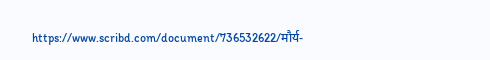https://www.scribd.com/document/736532622/मौर्य-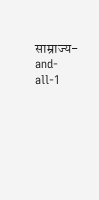साम्राज्य-and-all-1